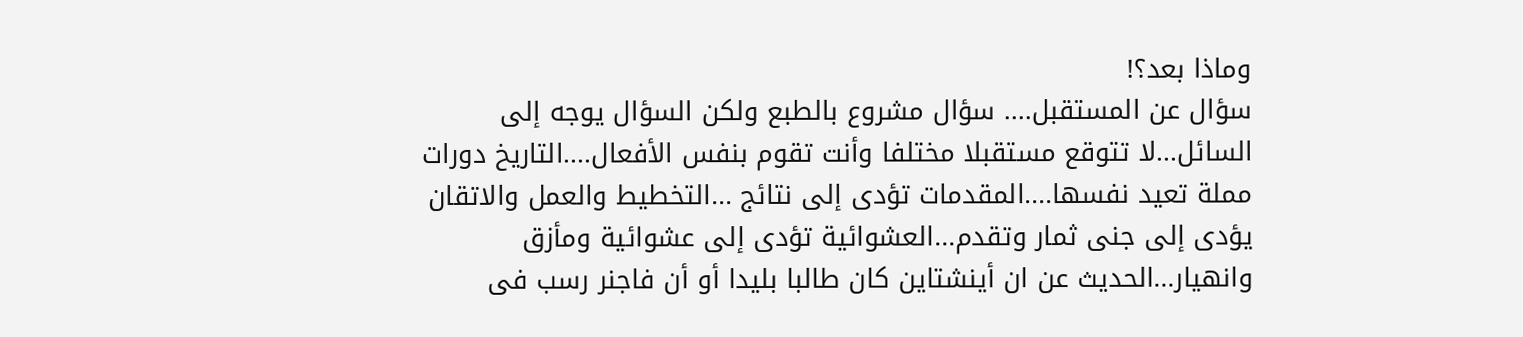وماذا بعد؟!
سؤال عن المستقبل.... سؤال مشروع بالطبع ولكن السؤال يوجه إلى السائل...لا تتوقع مستقبلا مختلفا وأنت تقوم بنفس الأفعال....التاريخ دورات مملة تعيد نفسها....المقدمات تؤدى إلى نتائج ...التخطيط والعمل والاتقان يؤدى إلى جنى ثمار وتقدم...العشوائية تؤدى إلى عشوائية ومأزق وانهيار...الحديث عن ان أينشتاين كان طالبا بليدا أو أن فاجنر رسب فى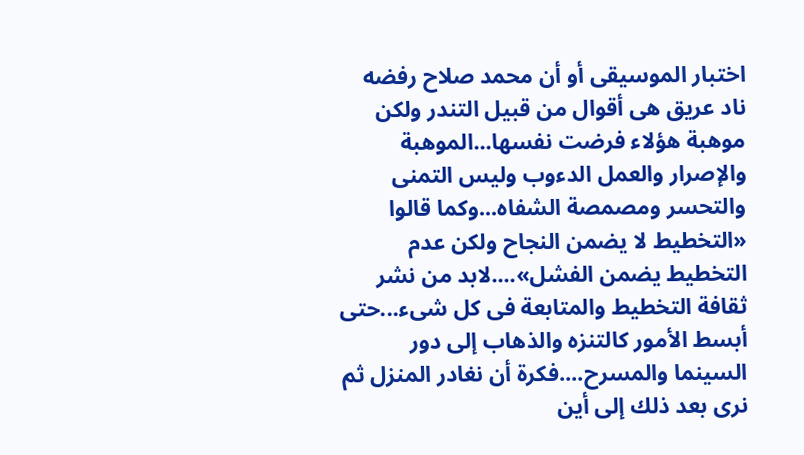اختبار الموسيقى أو أن محمد صلاح رفضه ناد عريق هى أقوال من قبيل التندر ولكن موهبة هؤلاء فرضت نفسها...الموهبة والإصرار والعمل الدءوب وليس التمنى والتحسر ومصمصة الشفاه...وكما قالوا «التخطيط لا يضمن النجاح ولكن عدم التخطيط يضمن الفشل»....لابد من نشر ثقافة التخطيط والمتابعة فى كل شىء...حتى أبسط الأمور كالتنزه والذهاب إلى دور السينما والمسرح....فكرة أن نغادر المنزل ثم نرى بعد ذلك إلى أين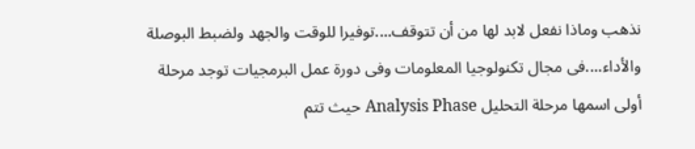نذهب وماذا نفعل لابد لها من أن تتوقف....توفيرا للوقت والجهد ولضبط البوصلة والأداء....فى مجال تكنولوجيا المعلومات وفى دورة عمل البرمجيات توجد مرحلة أولى اسمها مرحلة التحليل Analysis Phase حيث تتم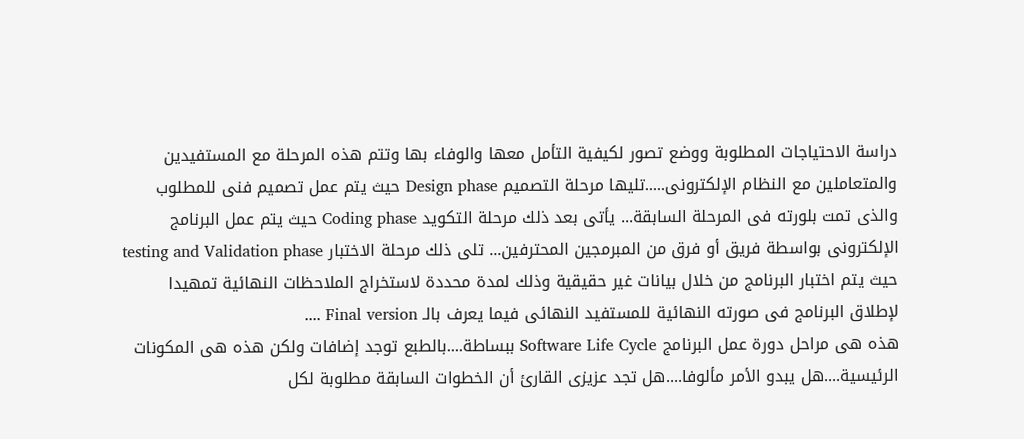دراسة الاحتياجات المطلوبة ووضع تصور لكيفية التأمل معها والوفاء بها وتتم هذه المرحلة مع المستفيدين والمتعاملين مع النظام الإلكترونى.....تليها مرحلة التصميم Design phase حيث يتم عمل تصميم فنى للمطلوب والذى تمت بلورته فى المرحلة السابقة... يأتى بعد ذلك مرحلة التكويد Coding phase حيث يتم عمل البرنامج الإلكترونى بواسطة فريق أو فرق من المبرمجين المحترفين... تلى ذلك مرحلة الاختبار testing and Validation phase حيث يتم اختبار البرنامج من خلال بيانات غير حقيقية وذلك لمدة محددة لاستخراج الملاحظات النهائية تمهيدا لإطلاق البرنامج فى صورته النهائية للمستفيد النهائى فيما يعرف بالـ Final version ....
هذه هى مراحل دورة عمل البرنامج Software Life Cycle ببساطة....بالطبع توجد إضافات ولكن هذه هى المكونات الرئيسية....هل يبدو الأمر مألوفا....هل تجد عزيزى القارئ أن الخطوات السابقة مطلوبة لكل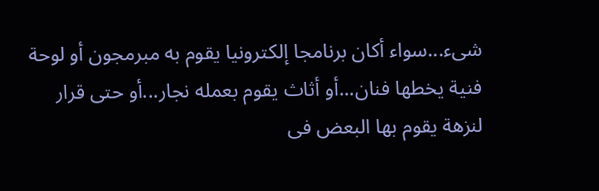شىء...سواء أكان برنامجا إلكترونيا يقوم به مبرمجون أو لوحة فنية يخطها فنان...أو أثاث يقوم بعمله نجار...أو حتى قرار لنزهة يقوم بها البعض فى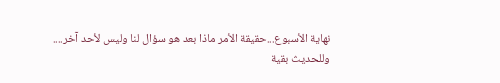نهاية الأسبوع...حقيقة الأمر ماذا بعد هو سؤال لنا وليس لأحد آخر....
وللحديث بقية